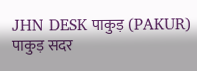JHN DESK पाकुड़ (PAKUR) पाकुड़ सदर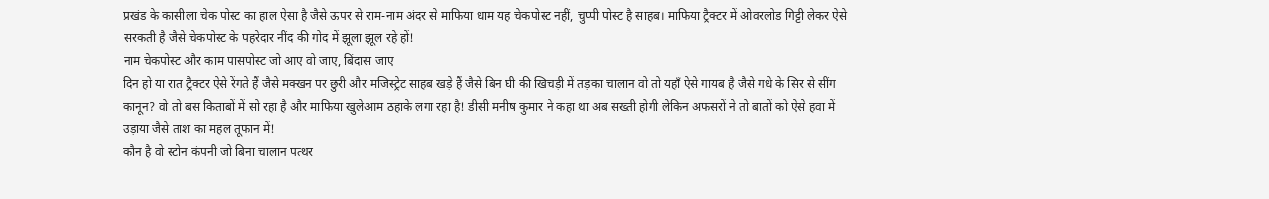प्रखंड के कासीला चेक पोस्ट का हाल ऐसा है जैसे ऊपर से राम-नाम अंदर से माफिया धाम यह चेकपोस्ट नहीं, चुप्पी पोस्ट है साहब। माफिया ट्रैक्टर में ओवरलोड गिट्टी लेकर ऐसे सरकती है जैसे चेकपोस्ट के पहरेदार नींद की गोद में झूला झूल रहे हों!
नाम चेकपोस्ट और काम पासपोस्ट जो आए वो जाए, बिंदास जाए
दिन हो या रात ट्रैक्टर ऐसे रेंगते हैं जैसे मक्खन पर छुरी और मजिस्ट्रेट साहब खड़े हैं जैसे बिन घी की खिचड़ी में तड़का चालान वो तो यहाँ ऐसे गायब है जैसे गधे के सिर से सींग कानून? वो तो बस किताबों में सो रहा है और माफिया खुलेआम ठहाके लगा रहा है! डीसी मनीष कुमार ने कहा था अब सख्ती होगी लेकिन अफसरों ने तो बातों को ऐसे हवा में उड़ाया जैसे ताश का महल तूफान में!
कौन है वो स्टोन कंपनी जो बिना चालान पत्थर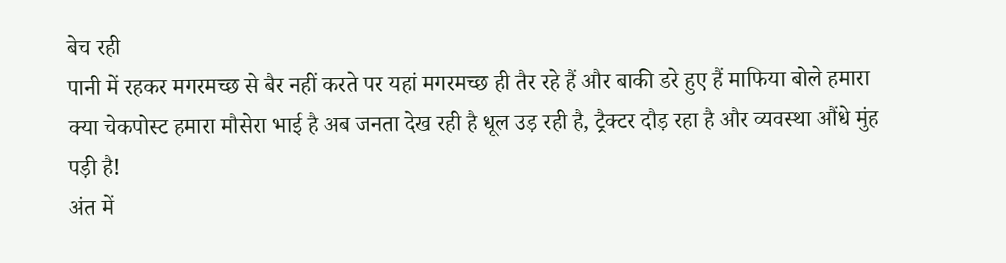बेच रही
पानी में रहकर मगरमच्छ से बैर नहीं करते पर यहां मगरमच्छ ही तैर रहे हैं और बाकी डरे हुए हैं माफिया बोले हमारा क्या चेकपोस्ट हमारा मौसेरा भाई है अब जनता देख रही है धूल उड़ रही है, ट्रैक्टर दौड़ रहा है और व्यवस्था औंधे मुंह पड़ी है!
अंत में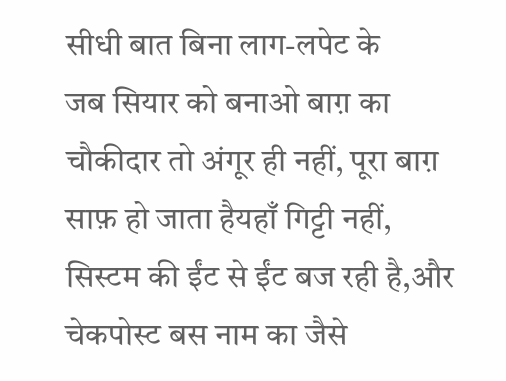सीधी बात बिना लाग-लपेट के
जब सियार को बनाओ बाग़ का चौकीदार तो अंगूर ही नहीं, पूरा बाग़ साफ़ हो जाता हैयहाँ गिट्टी नहीं, सिस्टम की ईंट से ईंट बज रही है,और चेकपोस्ट बस नाम का जैसे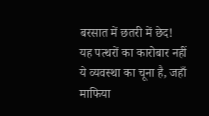बरसात में छतरी में छेद!
यह पत्थरों का कारोबार नहीं ये व्यवस्था का चूना है, जहाँ माफिया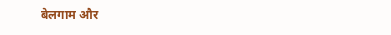बेलगाम और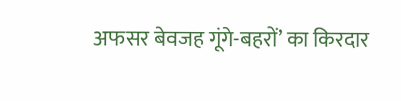अफसर बेवजह गूंगे-बहरों’ का किरदार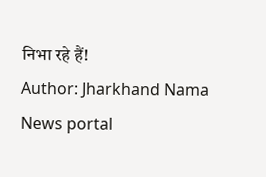निभा रहे हैं!
Author: Jharkhand Nama
News portal